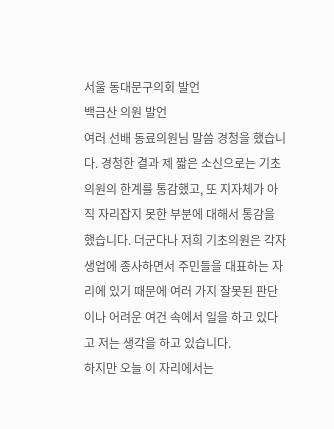서울 동대문구의회 발언
백금산 의원 발언
여러 선배 동료의원님 말씀 경청을 했습니다. 경청한 결과 제 짧은 소신으로는 기초의원의 한계를 통감했고, 또 지자체가 아직 자리잡지 못한 부분에 대해서 통감을 했습니다. 더군다나 저희 기초의원은 각자 생업에 종사하면서 주민들을 대표하는 자리에 있기 때문에 여러 가지 잘못된 판단이나 어려운 여건 속에서 일을 하고 있다고 저는 생각을 하고 있습니다.
하지만 오늘 이 자리에서는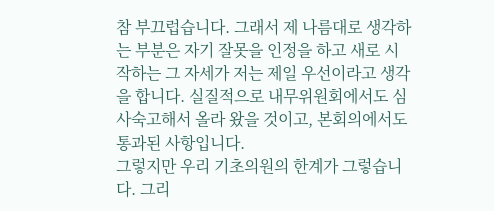참 부끄럽습니다. 그래서 제 나름대로 생각하는 부분은 자기 잘못을 인정을 하고 새로 시작하는 그 자세가 저는 제일 우선이라고 생각을 합니다. 실질적으로 내무위원회에서도 심사숙고해서 올라 왔을 것이고, 본회의에서도 통과된 사항입니다.
그렇지만 우리 기초의원의 한계가 그렇습니다. 그리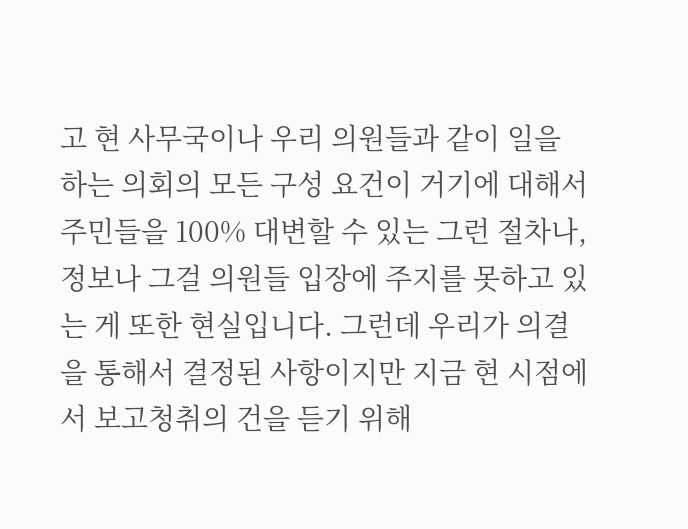고 현 사무국이나 우리 의원들과 같이 일을 하는 의회의 모든 구성 요건이 거기에 대해서 주민들을 100% 대변할 수 있는 그런 절차나, 정보나 그걸 의원들 입장에 주지를 못하고 있는 게 또한 현실입니다. 그런데 우리가 의결을 통해서 결정된 사항이지만 지금 현 시점에서 보고청취의 건을 듣기 위해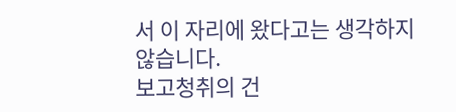서 이 자리에 왔다고는 생각하지 않습니다.
보고청취의 건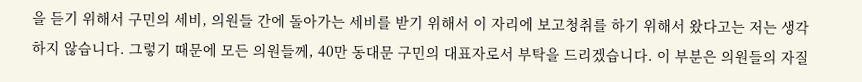을 듣기 위해서 구민의 세비, 의원들 간에 돌아가는 세비를 받기 위해서 이 자리에 보고청취를 하기 위해서 왔다고는 저는 생각하지 않습니다. 그렇기 때문에 모든 의원들께, 40만 동대문 구민의 대표자로서 부탁을 드리겠습니다. 이 부분은 의원들의 자질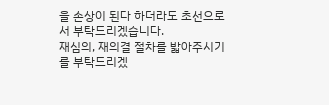을 손상이 된다 하더라도 초선으로서 부탁드리겠습니다.
재심의, 재의결 절차를 밟아주시기를 부탁드리겠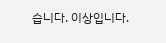습니다. 이상입니다.